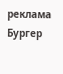реклама
Бургер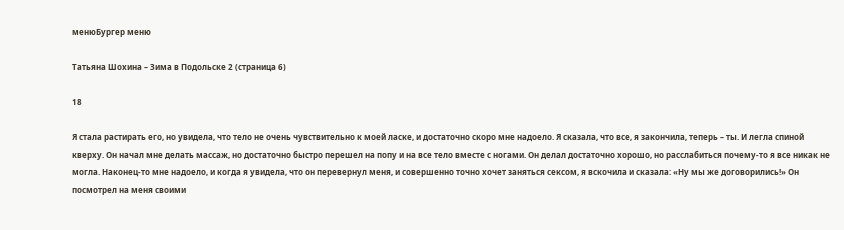менюБургер меню

Татьяна Шохина – Зима в Подольске 2 (страница 6)

18

Я стала растирать его, но увидела, что тело не очень чувствительно к моей ласке, и достаточно скоро мне надоело. Я сказала, что все, я закончила, теперь – ты. И легла спиной кверху. Он начал мне делать массаж, но достаточно быстро перешел на попу и на все тело вместе с ногами. Он делал достаточно хорошо, но расслабиться почему-то я все никак не могла. Наконец-то мне надоело, и когда я увидела, что он перевернул меня, и совершенно точно хочет заняться сексом, я вскочила и сказала: «Ну мы же договорились!» Он посмотрел на меня своими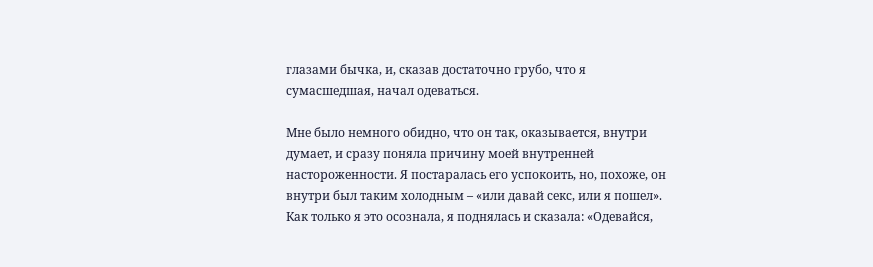глазами бычка, и, сказав достаточно грубо, что я сумасшедшая, начал одеваться.

Мне было немного обидно, что он так, оказывается, внутри думает, и сразу поняла причину моей внутренней настороженности. Я постаралась его успокоить, но, похоже, он внутри был таким холодным – «или давай секс, или я пошел». Как только я это осознала, я поднялась и сказала: «Одевайся,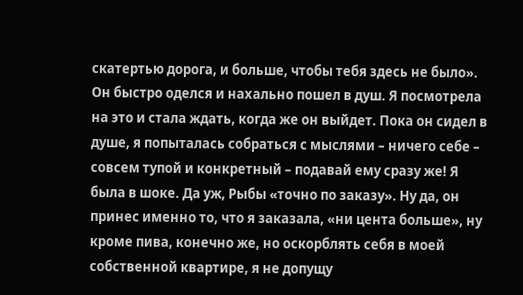скатертью дорога, и больше, чтобы тебя здесь не было». Он быстро оделся и нахально пошел в душ. Я посмотрела на это и стала ждать, когда же он выйдет. Пока он сидел в душе, я попыталась собраться с мыслями – ничего себе – совсем тупой и конкретный – подавай ему сразу же! Я была в шоке. Да уж, Рыбы «точно по заказу». Ну да, он принес именно то, что я заказала, «ни цента больше», ну кроме пива, конечно же, но оскорблять себя в моей собственной квартире, я не допущу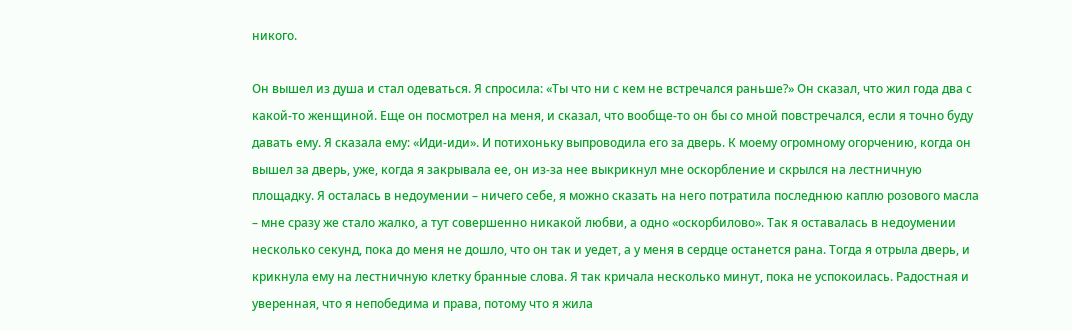никого.

Он вышел из душа и стал одеваться. Я спросила: «Ты что ни с кем не встречался раньше?» Он сказал, что жил года два с какой-то женщиной. Еще он посмотрел на меня, и сказал, что вообще-то он бы со мной повстречался, если я точно буду давать ему. Я сказала ему: «Иди-иди». И потихоньку выпроводила его за дверь. К моему огромному огорчению, когда он вышел за дверь, уже, когда я закрывала ее, он из-за нее выкрикнул мне оскорбление и скрылся на лестничную площадку. Я осталась в недоумении – ничего себе, я можно сказать на него потратила последнюю каплю розового масла – мне сразу же стало жалко, а тут совершенно никакой любви, а одно «оскорбилово». Так я оставалась в недоумении несколько секунд, пока до меня не дошло, что он так и уедет, а у меня в сердце останется рана. Тогда я отрыла дверь, и крикнула ему на лестничную клетку бранные слова. Я так кричала несколько минут, пока не успокоилась. Радостная и уверенная, что я непобедима и права, потому что я жила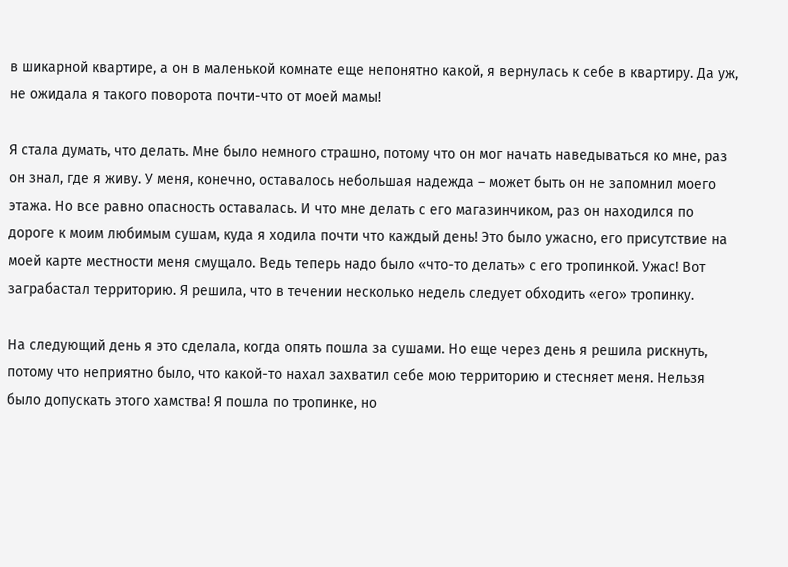в шикарной квартире, а он в маленькой комнате еще непонятно какой, я вернулась к себе в квартиру. Да уж, не ожидала я такого поворота почти-что от моей мамы!

Я стала думать, что делать. Мне было немного страшно, потому что он мог начать наведываться ко мне, раз он знал, где я живу. У меня, конечно, оставалось небольшая надежда – может быть он не запомнил моего этажа. Но все равно опасность оставалась. И что мне делать с его магазинчиком, раз он находился по дороге к моим любимым сушам, куда я ходила почти что каждый день! Это было ужасно, его присутствие на моей карте местности меня смущало. Ведь теперь надо было «что-то делать» с его тропинкой. Ужас! Вот заграбастал территорию. Я решила, что в течении несколько недель следует обходить «его» тропинку.

На следующий день я это сделала, когда опять пошла за сушами. Но еще через день я решила рискнуть, потому что неприятно было, что какой-то нахал захватил себе мою территорию и стесняет меня. Нельзя было допускать этого хамства! Я пошла по тропинке, но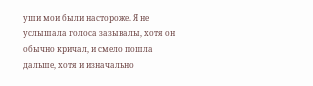уши мои были настороже. Я не услышала голоса зазывалы, хотя он обычно кричал, и смело пошла дальше, хотя и изначально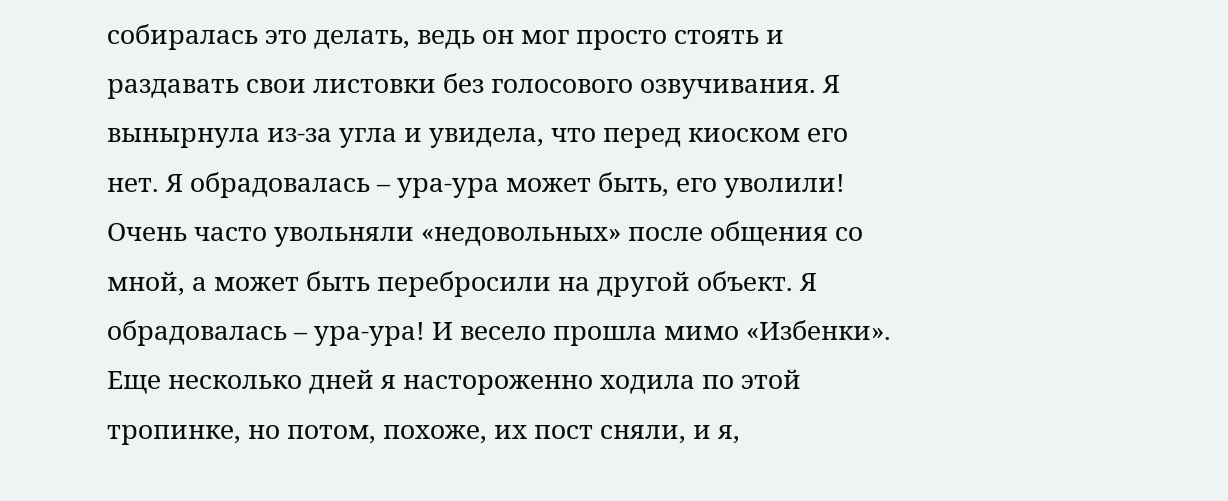собиралась это делать, ведь он мог просто стоять и раздавать свои листовки без голосового озвучивания. Я вынырнула из-за угла и увидела, что перед киоском его нет. Я обрадовалась – ура-ура может быть, его уволили! Очень часто увольняли «недовольных» после общения со мной, а может быть перебросили на другой объект. Я обрадовалась – ура-ура! И весело прошла мимо «Избенки». Еще несколько дней я настороженно ходила по этой тропинке, но потом, похоже, их пост сняли, и я,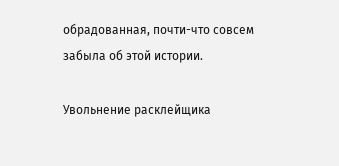обрадованная, почти-что совсем забыла об этой истории.

Увольнение расклейщика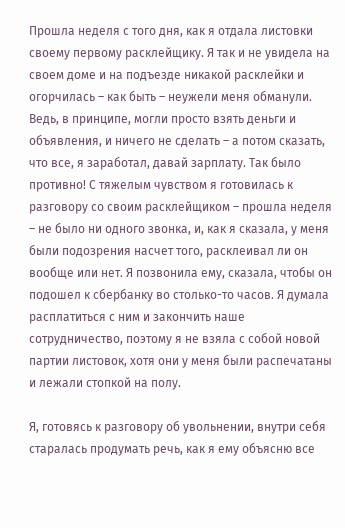Прошла неделя с того дня, как я отдала листовки своему первому расклейщику. Я так и не увидела на своем доме и на подъезде никакой расклейки и огорчилась – как быть – неужели меня обманули. Ведь, в принципе, могли просто взять деньги и объявления, и ничего не сделать – а потом сказать, что все, я заработал, давай зарплату. Так было противно! С тяжелым чувством я готовилась к разговору со своим расклейщиком – прошла неделя – не было ни одного звонка, и, как я сказала, у меня были подозрения насчет того, расклеивал ли он вообще или нет. Я позвонила ему, сказала, чтобы он подошел к сбербанку во столько-то часов. Я думала расплатиться с ним и закончить наше сотрудничество, поэтому я не взяла с собой новой партии листовок, хотя они у меня были распечатаны и лежали стопкой на полу.

Я, готовясь к разговору об увольнении, внутри себя старалась продумать речь, как я ему объясню все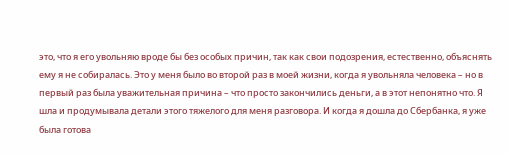это, что я его увольняю вроде бы без особых причин, так как свои подозрения, естественно, объяснять ему я не собиралась. Это у меня было во второй раз в моей жизни, когда я увольняла человека – но в первый раз была уважительная причина – что просто закончились деньги, а в этот непонятно что. Я шла и продумывала детали этого тяжелого для меня разговора. И когда я дошла до Сбербанка, я уже была готова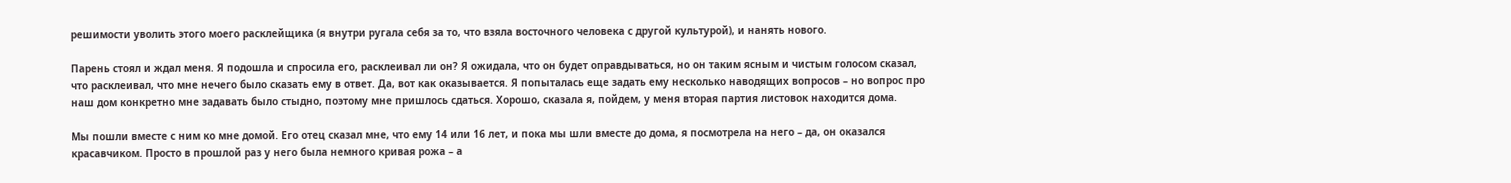решимости уволить этого моего расклейщика (я внутри ругала себя за то, что взяла восточного человека с другой культурой), и нанять нового.

Парень стоял и ждал меня. Я подошла и спросила его, расклеивал ли он? Я ожидала, что он будет оправдываться, но он таким ясным и чистым голосом сказал, что расклеивал, что мне нечего было сказать ему в ответ. Да, вот как оказывается. Я попыталась еще задать ему несколько наводящих вопросов – но вопрос про наш дом конкретно мне задавать было стыдно, поэтому мне пришлось сдаться. Хорошо, сказала я, пойдем, у меня вторая партия листовок находится дома.

Мы пошли вместе с ним ко мне домой. Его отец сказал мне, что ему 14 или 16 лет, и пока мы шли вместе до дома, я посмотрела на него – да, он оказался красавчиком. Просто в прошлой раз у него была немного кривая рожа – а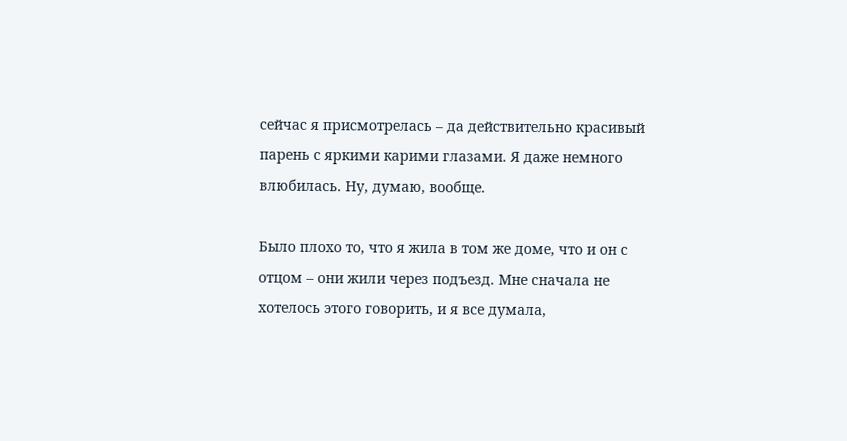сейчас я присмотрелась – да действительно красивый парень с яркими карими глазами. Я даже немного влюбилась. Ну, думаю, вообще.

Было плохо то, что я жила в том же доме, что и он с отцом – они жили через подъезд. Мне сначала не хотелось этого говорить, и я все думала,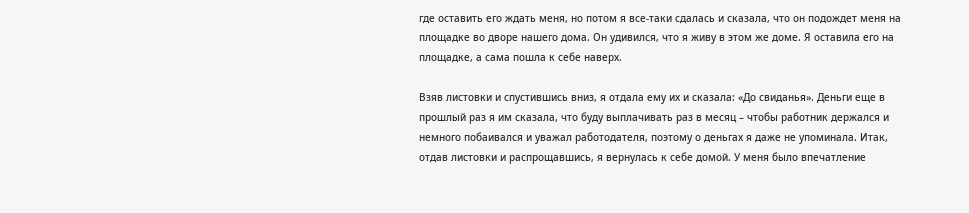где оставить его ждать меня, но потом я все-таки сдалась и сказала, что он подождет меня на площадке во дворе нашего дома. Он удивился, что я живу в этом же доме. Я оставила его на площадке, а сама пошла к себе наверх.

Взяв листовки и спустившись вниз, я отдала ему их и сказала: «До свиданья». Деньги еще в прошлый раз я им сказала, что буду выплачивать раз в месяц – чтобы работник держался и немного побаивался и уважал работодателя, поэтому о деньгах я даже не упоминала. Итак, отдав листовки и распрощавшись, я вернулась к себе домой. У меня было впечатление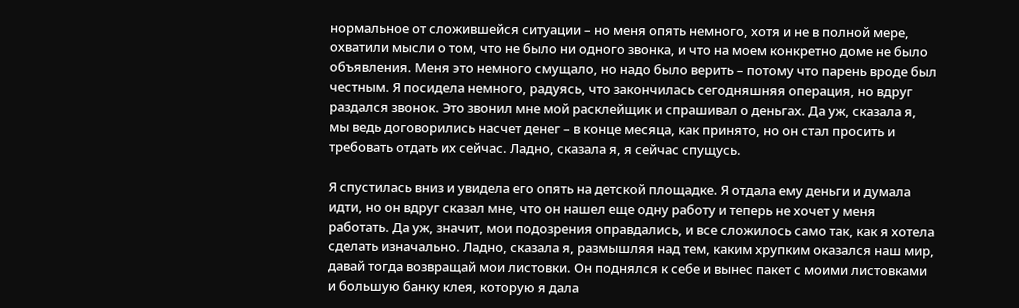нормальное от сложившейся ситуации – но меня опять немного, хотя и не в полной мере, охватили мысли о том, что не было ни одного звонка, и что на моем конкретно доме не было объявления. Меня это немного смущало, но надо было верить – потому что парень вроде был честным. Я посидела немного, радуясь, что закончилась сегодняшняя операция, но вдруг раздался звонок. Это звонил мне мой расклейщик и спрашивал о деньгах. Да уж, сказала я, мы ведь договорились насчет денег – в конце месяца, как принято, но он стал просить и требовать отдать их сейчас. Ладно, сказала я, я сейчас спущусь.

Я спустилась вниз и увидела его опять на детской площадке. Я отдала ему деньги и думала идти, но он вдруг сказал мне, что он нашел еще одну работу и теперь не хочет у меня работать. Да уж, значит, мои подозрения оправдались, и все сложилось само так, как я хотела сделать изначально. Ладно, сказала я, размышляя над тем, каким хрупким оказался наш мир, давай тогда возвращай мои листовки. Он поднялся к себе и вынес пакет с моими листовками и большую банку клея, которую я дала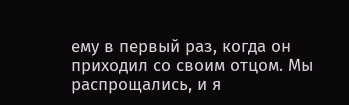ему в первый раз, когда он приходил со своим отцом. Мы распрощались, и я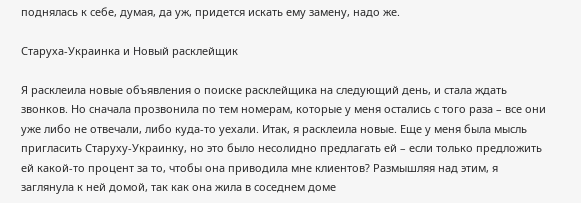поднялась к себе, думая, да уж, придется искать ему замену, надо же.

Старуха-Украинка и Новый расклейщик

Я расклеила новые объявления о поиске расклейщика на следующий день, и стала ждать звонков. Но сначала прозвонила по тем номерам, которые у меня остались с того раза – все они уже либо не отвечали, либо куда-то уехали. Итак, я расклеила новые. Еще у меня была мысль пригласить Старуху-Украинку, но это было несолидно предлагать ей – если только предложить ей какой-то процент за то, чтобы она приводила мне клиентов? Размышляя над этим, я заглянула к ней домой, так как она жила в соседнем доме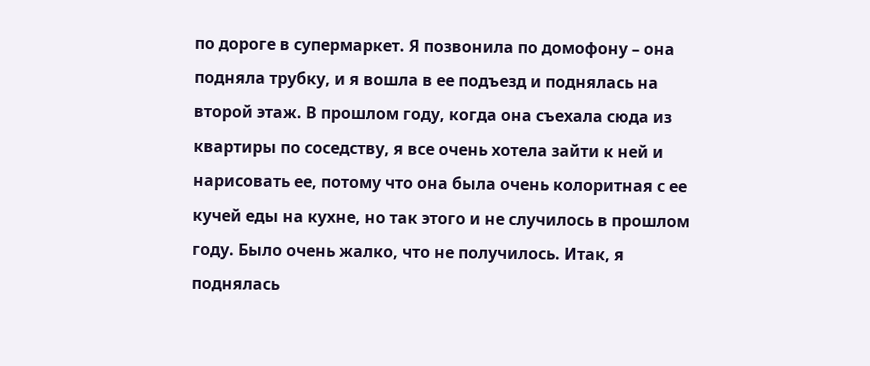по дороге в супермаркет. Я позвонила по домофону – она подняла трубку, и я вошла в ее подъезд и поднялась на второй этаж. В прошлом году, когда она съехала сюда из квартиры по соседству, я все очень хотела зайти к ней и нарисовать ее, потому что она была очень колоритная с ее кучей еды на кухне, но так этого и не случилось в прошлом году. Было очень жалко, что не получилось. Итак, я поднялась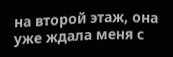на второй этаж, она уже ждала меня с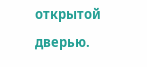открытой дверью.